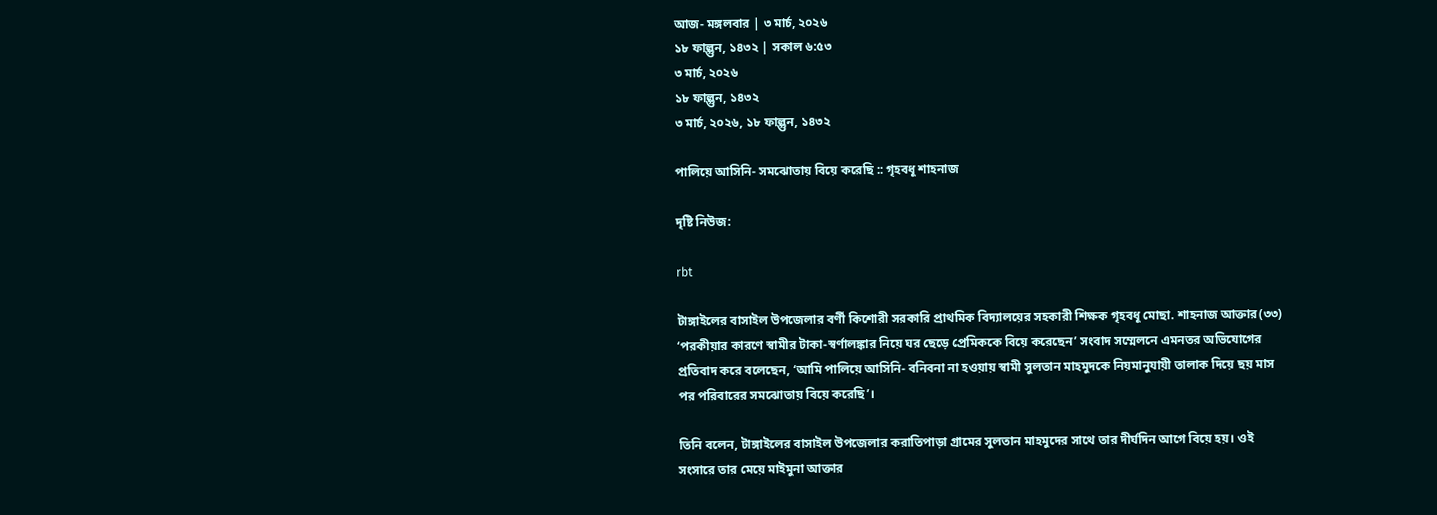আজ- মঙ্গলবার | ৩ মার্চ, ২০২৬
১৮ ফাল্গুন, ১৪৩২ | সকাল ৬:৫৩
৩ মার্চ, ২০২৬
১৮ ফাল্গুন, ১৪৩২
৩ মার্চ, ২০২৬, ১৮ ফাল্গুন, ১৪৩২

পালিয়ে আসিনি- সমঝোতায় বিয়ে করেছি :: গৃহবধূ শাহনাজ

দৃষ্টি নিউজ:

rbt

টাঙ্গাইলের বাসাইল উপজেলার বর্ণী কিশোরী সরকারি প্রাথমিক বিদ্যালয়ের সহকারী শিক্ষক গৃহবধূ মোছা. শাহনাজ আক্তার(৩৩) ‘পরকীয়ার কারণে স্বামীর টাকা-স্বর্ণালঙ্কার নিয়ে ঘর ছেড়ে প্রেমিককে বিয়ে করেছেন’ সংবাদ সম্মেলনে এমনতর অভিযোগের প্রতিবাদ করে বলেছেন, ‘আমি পালিয়ে আসিনি- বনিবনা না হওয়ায় স্বামী সুলতান মাহমুদকে নিয়মানুযায়ী তালাক দিয়ে ছয় মাস পর পরিবারের সমঝোতায় বিয়ে করেছি’।

তিনি বলেন, টাঙ্গাইলের বাসাইল উপজেলার করাতিপাড়া গ্রামের সুলতান মাহমুদের সাথে তার দীর্ঘদিন আগে বিয়ে হয়। ওই সংসারে তার মেয়ে মাইমুনা আক্তার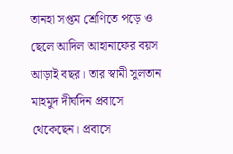তানহা সপ্তম শ্রেণিতে পড়ে ও ছেলে আদিল আহানাফের বয়স আড়াই বছর। তার স্বামী সুলতান মাহমুদ দীর্ঘদিন প্রবাসে থেকেছেন। প্রবাসে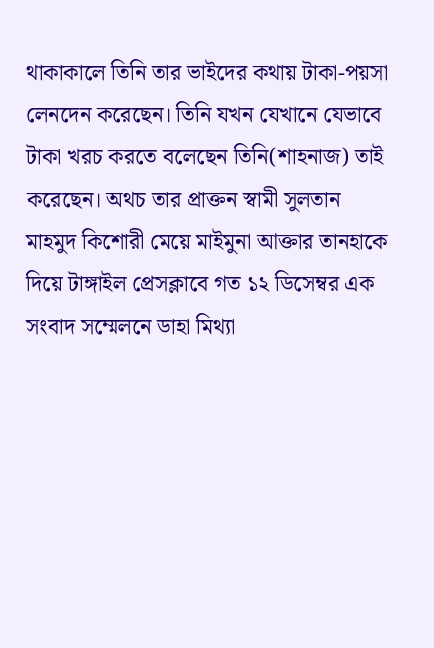থাকাকালে তিনি তার ভাইদের কথায় টাকা-পয়সা লেনদেন করেছেন। তিনি যখন যেখানে যেভাবে টাকা খরচ করতে বলেছেন তিনি(শাহনাজ) তাই করেছেন। অথচ তার প্রাক্তন স্বামী সুলতান মাহমুদ কিশোরী মেয়ে মাইমুনা আক্তার তানহাকে দিয়ে টাঙ্গাইল প্রেসক্লাবে গত ১২ ডিসেম্বর এক সংবাদ সম্মেলনে ডাহা মিথ্যা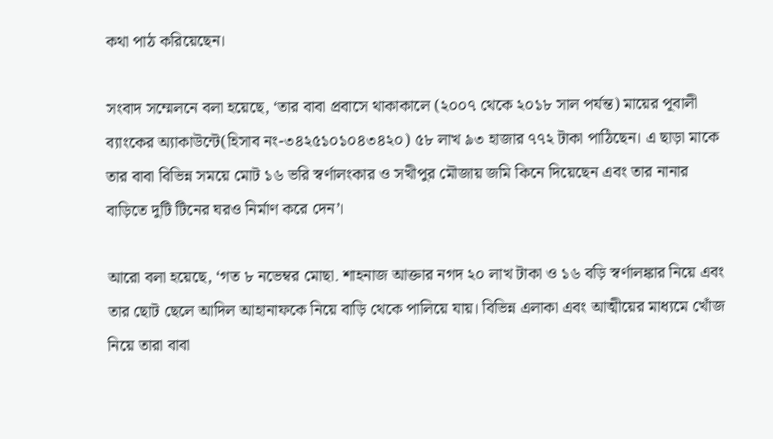কথা পাঠ করিয়েছেন।

সংবাদ সম্মেলনে বলা হয়েছে, ‘তার বাবা প্রবাসে থাকাকালে (২০০৭ থেকে ২০১৮ সাল পর্যন্ত) মায়ের পূবালী ব্যাংকের অ্যাকাউন্টে(হিসাব নং-৩৪২৫১০১০৪৩৪২০) ৫৮ লাখ ৯৩ হাজার ৭৭২ টাকা পাঠিছেন। এ ছাড়া মাকে তার বাবা বিভিন্ন সময়ে মোট ১৬ ভরি স্বর্ণালংকার ও সখীপুর মৌজায় জমি কিনে দিয়েছেন এবং তার নানার বাড়িতে দুটি টিনের ঘরও নির্মাণ করে দেন’।

আরো বলা হয়েছে, ‘গত ৮ নভেম্বর মোছা. শাহনাজ আক্তার নগদ ২০ লাখ টাকা ও ১৬ বড়ি স্বর্ণালঙ্কার নিয়ে এবং তার ছোট ছেলে আদিল আহানাফকে নিয়ে বাড়ি থেকে পালিয়ে যায়। বিভিন্ন এলাকা এবং আত্মীয়ের মাধ্যমে খোঁজ নিয়ে তারা বাবা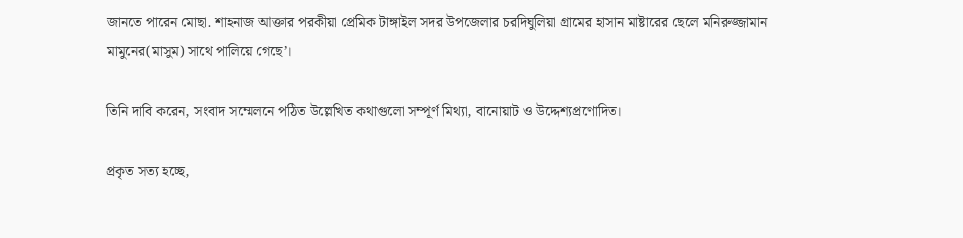জানতে পারেন মোছা. শাহনাজ আক্তার পরকীয়া প্রেমিক টাঙ্গাইল সদর উপজেলার চরদিঘুলিয়া গ্রামের হাসান মাষ্টারের ছেলে মনিরুজ্জামান মামুনের(মাসুম) সাথে পালিয়ে গেছে’।

তিনি দাবি করেন, সংবাদ সম্মেলনে পঠিত উল্লেখিত কথাগুলো সম্পূর্ণ মিথ্যা, বানোয়াট ও উদ্দেশ্যপ্রণোদিত।

প্রকৃত সত্য হচ্ছে,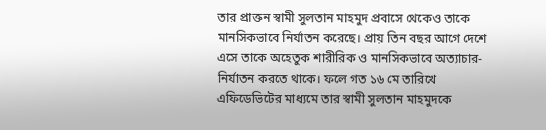তার প্রাক্তন স্বামী সুলতান মাহমুদ প্রবাসে থেকেও তাকে মানসিকভাবে নির্যাতন করেছে। প্রায় তিন বছর আগে দেশে এসে তাকে অহেতুক শারীরিক ও মানসিকভাবে অত্যাচার-নির্যাতন করতে থাকে। ফলে গত ১৬ মে তারিখে এফিডেভিটের মাধ্যমে তার স্বামী সুলতান মাহমুদকে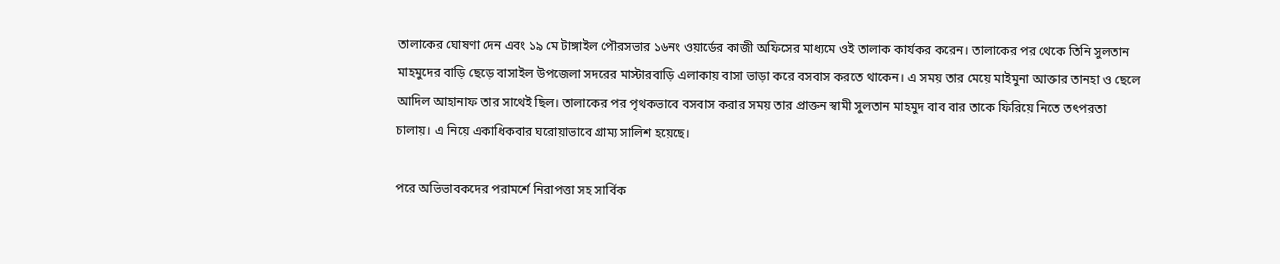তালাকের ঘোষণা দেন এবং ১৯ মে টাঙ্গাইল পৌরসভার ১৬নং ওয়ার্ডের কাজী অফিসের মাধ্যমে ওই তালাক কার্যকর করেন। তালাকের পর থেকে তিনি সুলতান মাহমুদের বাড়ি ছেড়ে বাসাইল উপজেলা সদরের মাস্টারবাড়ি এলাকায় বাসা ভাড়া করে বসবাস করতে থাকেন। এ সময় তার মেয়ে মাইমুনা আক্তার তানহা ও ছেলে আদিল আহানাফ তার সাথেই ছিল। তালাকের পর পৃথকভাবে বসবাস করার সময় তার প্রাক্তন স্বামী সুলতান মাহমুদ বাব বার তাকে ফিরিয়ে নিতে তৎপরতা চালায়। এ নিয়ে একাধিকবার ঘরোয়াভাবে গ্রাম্য সালিশ হয়েছে।

পরে অভিভাবকদের পরামর্শে নিরাপত্তা সহ সার্বিক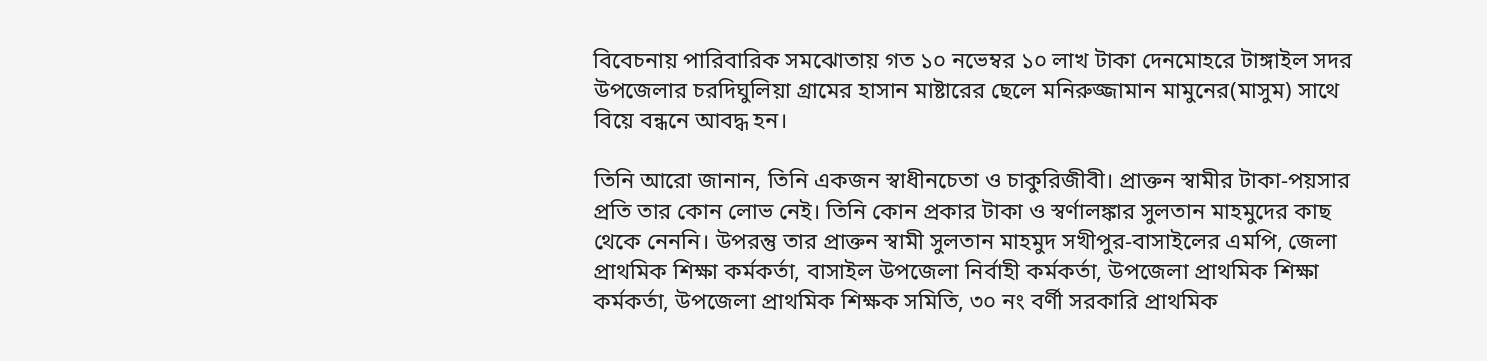বিবেচনায় পারিবারিক সমঝোতায় গত ১০ নভেম্বর ১০ লাখ টাকা দেনমোহরে টাঙ্গাইল সদর উপজেলার চরদিঘুলিয়া গ্রামের হাসান মাষ্টারের ছেলে মনিরুজ্জামান মামুনের(মাসুম) সাথে বিয়ে বন্ধনে আবদ্ধ হন।

তিনি আরো জানান, তিনি একজন স্বাধীনচেতা ও চাকুরিজীবী। প্রাক্তন স্বামীর টাকা-পয়সার প্রতি তার কোন লোভ নেই। তিনি কোন প্রকার টাকা ও স্বর্ণালঙ্কার সুলতান মাহমুদের কাছ থেকে নেননি। উপরন্তু তার প্রাক্তন স্বামী সুলতান মাহমুদ সখীপুর-বাসাইলের এমপি, জেলা প্রাথমিক শিক্ষা কর্মকর্তা, বাসাইল উপজেলা নির্বাহী কর্মকর্তা, উপজেলা প্রাথমিক শিক্ষা কর্মকর্তা, উপজেলা প্রাথমিক শিক্ষক সমিতি, ৩০ নং বর্ণী সরকারি প্রাথমিক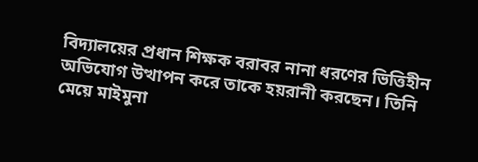বিদ্যালয়ের প্রধান শিক্ষক বরাবর নানা ধরণের ভিত্তিহীন অভিযোগ উত্থাপন করে তাকে হয়রানী করছেন। তিনি মেয়ে মাইমুনা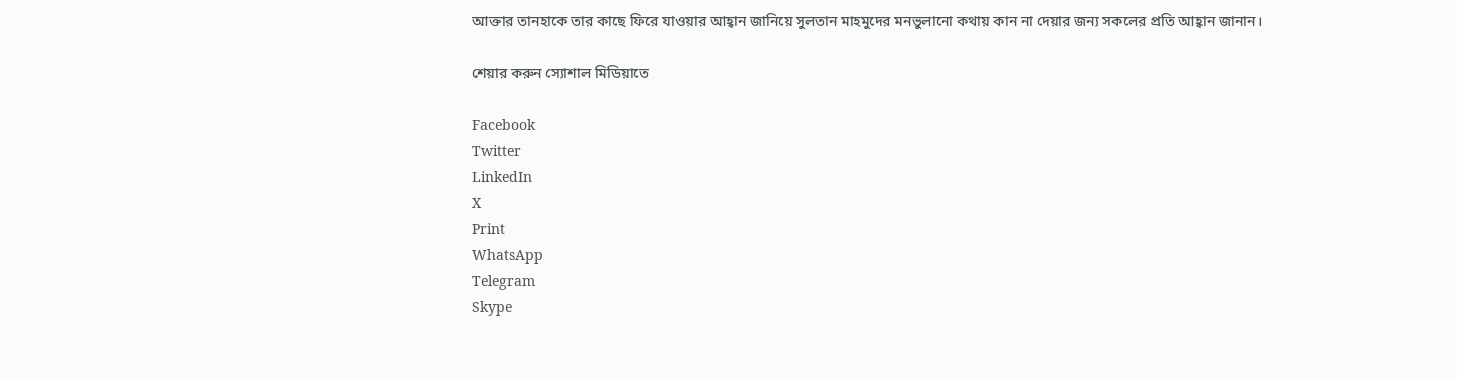আক্তার তানহাকে তার কাছে ফিরে যাওয়ার আহ্বান জানিয়ে সুলতান মাহমুদের মনভুলানো কথায় কান না দেয়ার জন্য সকলের প্রতি আহ্বান জানান।

শেয়ার করুন স্যোশাল মিডিয়াতে

Facebook
Twitter
LinkedIn
X
Print
WhatsApp
Telegram
Skype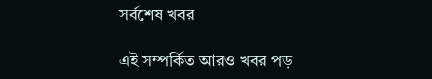সর্বশেষ খবর

এই সম্পর্কিত আরও খবর পড়